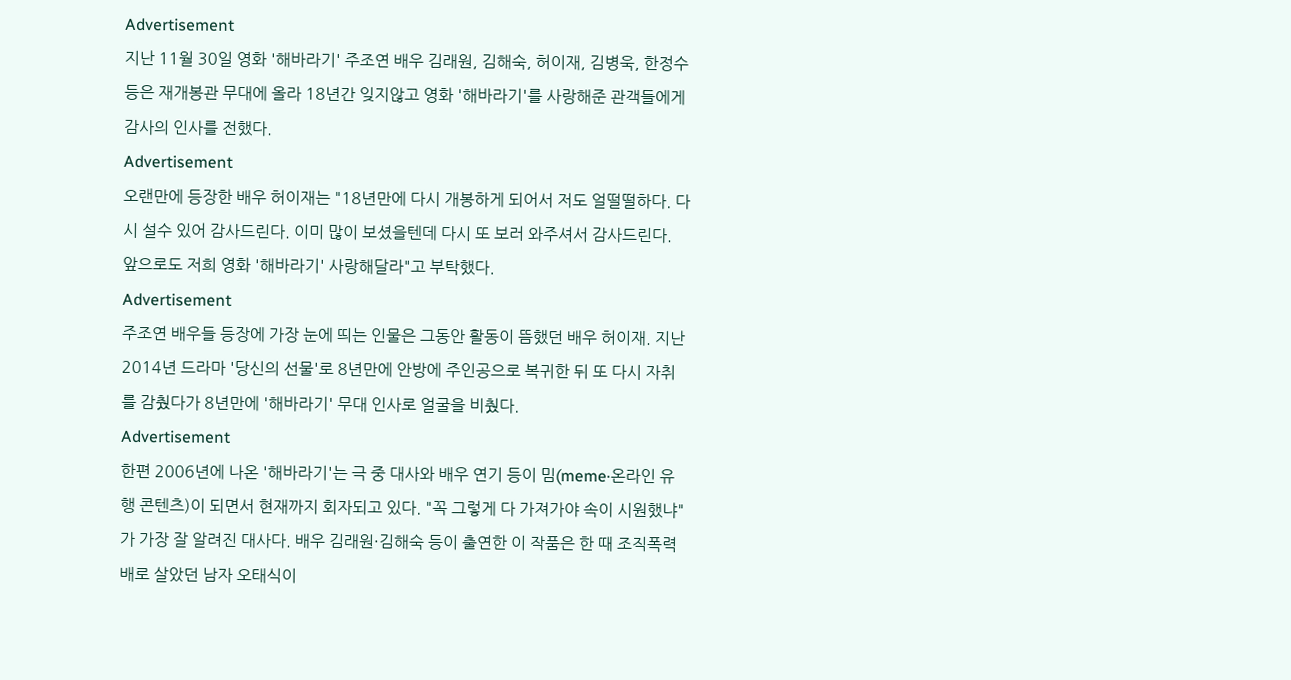Advertisement
지난 11월 30일 영화 '해바라기' 주조연 배우 김래원, 김해숙, 허이재, 김병욱, 한정수 등은 재개봉관 무대에 올라 18년간 잊지않고 영화 '해바라기'를 사랑해준 관객들에게 감사의 인사를 전했다.
Advertisement
오랜만에 등장한 배우 허이재는 "18년만에 다시 개봉하게 되어서 저도 얼떨떨하다. 다시 설수 있어 감사드린다. 이미 많이 보셨을텐데 다시 또 보러 와주셔서 감사드린다. 앞으로도 저희 영화 '해바라기' 사랑해달라"고 부탁했다.
Advertisement
주조연 배우들 등장에 가장 눈에 띄는 인물은 그동안 활동이 뜸했던 배우 허이재. 지난 2014년 드라마 '당신의 선물'로 8년만에 안방에 주인공으로 복귀한 뒤 또 다시 자취를 감췄다가 8년만에 '해바라기' 무대 인사로 얼굴을 비췄다.
Advertisement
한편 2006년에 나온 '해바라기'는 극 중 대사와 배우 연기 등이 밈(meme·온라인 유행 콘텐츠)이 되면서 현재까지 회자되고 있다. "꼭 그렇게 다 가져가야 속이 시원했냐"가 가장 잘 알려진 대사다. 배우 김래원·김해숙 등이 출연한 이 작품은 한 때 조직폭력배로 살았던 남자 오태식이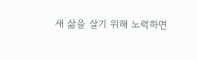새 삶을 살기 위해 노력하면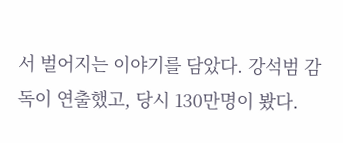서 벌어지는 이야기를 담았다. 강석범 감독이 연출했고, 당시 130만명이 봤다.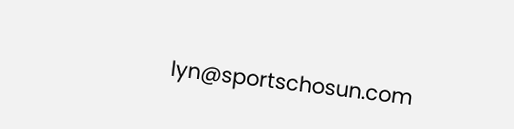lyn@sportschosun.com